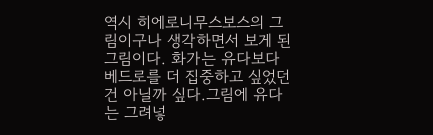역시 히에로니무스보스의 그림이구나 생각하면서 보게 된 그림이다. 화가는 유다보다 베드로를 더 집중하고 싶었던 건 아닐까 싶다.그림에 유다는 그려넣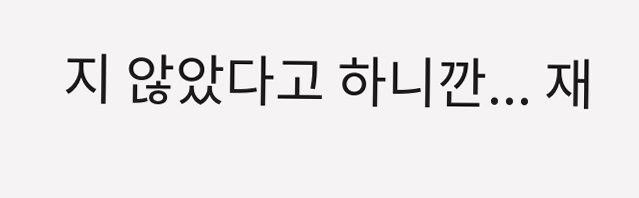지 않았다고 하니깐... 재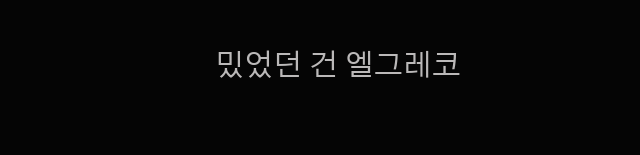밌었던 건 엘그레코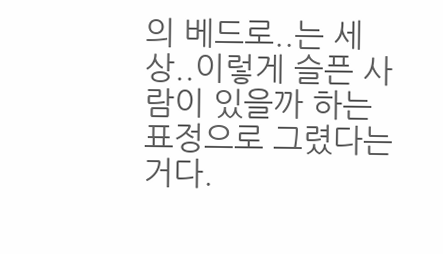의 베드로..는 세상..이렇게 슬픈 사람이 있을까 하는 표정으로 그렸다는 거다.